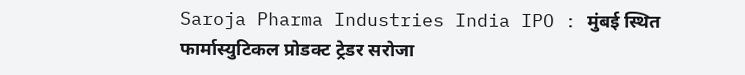Saroja Pharma Industries India IPO : मुंबई स्थित फार्मास्युटिकल प्रोडक्ट ट्रेडर सरोजा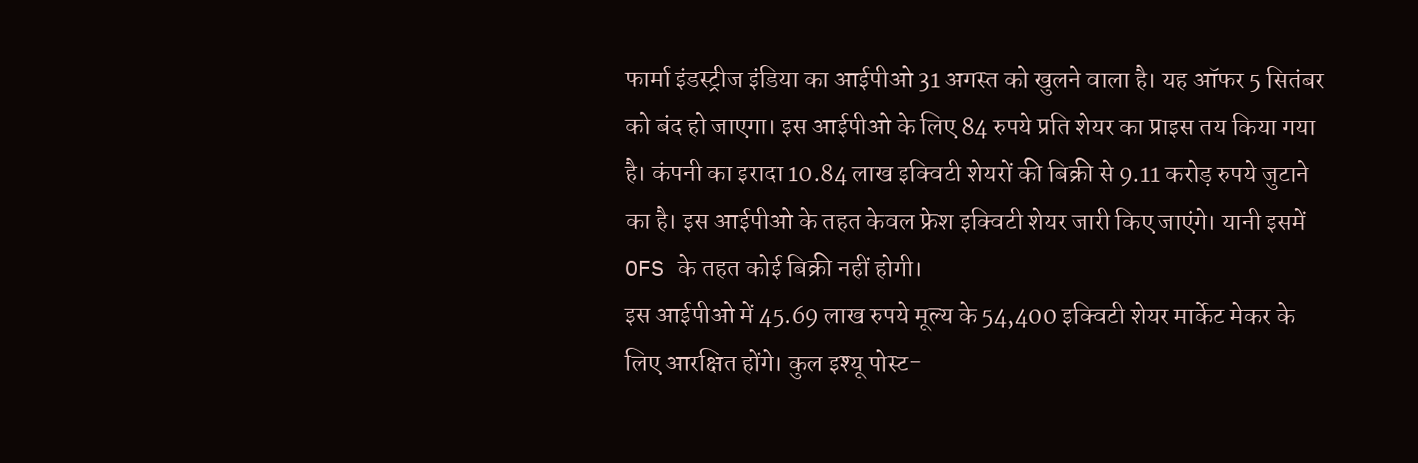फार्मा इंडस्ट्रीज इंडिया का आईपीओ 31 अगस्त को खुलने वाला है। यह ऑफर 5 सितंबर को बंद हो जाएगा। इस आईपीओ के लिए 84 रुपये प्रति शेयर का प्राइस तय किया गया है। कंपनी का इरादा 10.84 लाख इक्विटी शेयरों की बिक्री से 9.11 करोड़ रुपये जुटाने का है। इस आईपीओ के तहत केवल फ्रेश इक्विटी शेयर जारी किए जाएंगे। यानी इसमें OFS के तहत कोई बिक्री नहीं होगी।
इस आईपीओ में 45.69 लाख रुपये मूल्य के 54,400 इक्विटी शेयर मार्केट मेकर के लिए आरक्षित होंगे। कुल इश्यू पोस्ट-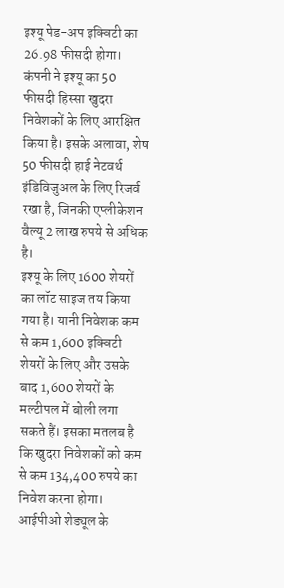इश्यू पेड-अप इक्विटी का 26.98 फीसदी होगा। कंपनी ने इश्यू का 50 फीसदी हिस्सा खुदरा निवेशकों के लिए आरक्षित किया है। इसके अलावा, शेष 50 फीसदी हाई नेटवर्थ इंडिविजुअल के लिए रिजर्व रखा है, जिनकी एप्लीकेशन वैल्यू 2 लाख रुपये से अधिक है।
इश्यू के लिए 1600 शेयरों का लॉट साइज तय किया गया है। यानी निवेशक कम से कम 1,600 इक्विटी शेयरों के लिए और उसके बाद 1,600 शेयरों के मल्टीपल में बोली लगा सकते हैं। इसका मतलब है कि खुदरा निवेशकों को कम से कम 134,400 रुपये का निवेश करना होगा।
आईपीओ शेड्यूल के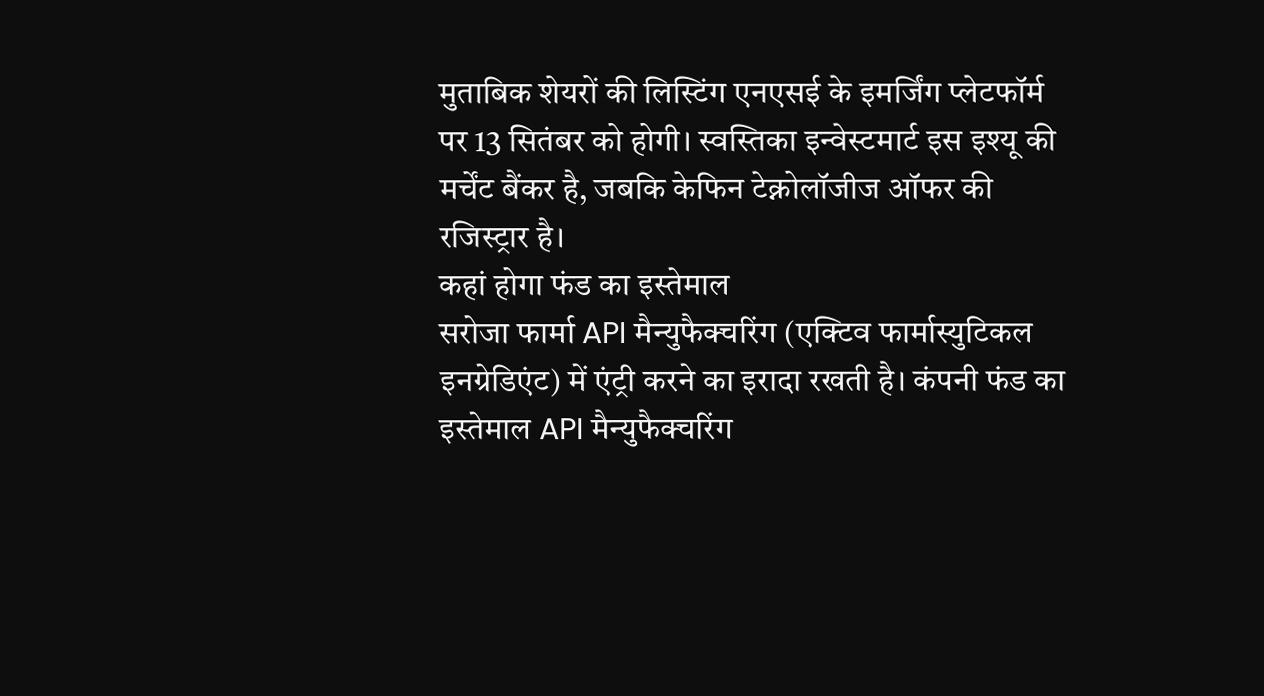मुताबिक शेयरों की लिस्टिंग एनएसई के इमर्जिंग प्लेटफॉर्म पर 13 सितंबर को होगी। स्वस्तिका इन्वेस्टमार्ट इस इश्यू की मर्चेंट बैंकर है, जबकि केफिन टेक्नोलॉजीज ऑफर की रजिस्ट्रार है।
कहां होगा फंड का इस्तेमाल
सरोजा फार्मा API मैन्युफैक्चरिंग (एक्टिव फार्मास्युटिकल इनग्रेडिएंट) में एंट्री करने का इरादा रखती है। कंपनी फंड का इस्तेमाल API मैन्युफैक्चरिंग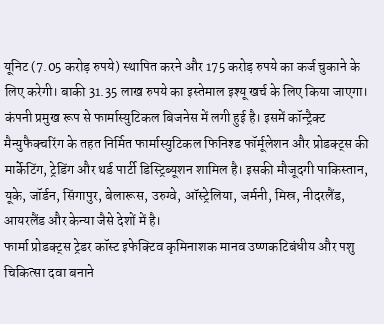यूनिट (7.05 करोड़ रुपये) स्थापित करने और 175 करोड़ रुपये का कर्ज चुकाने के लिए करेगी। बाकी 31.35 लाख रुपये का इस्तेमाल इश्यू खर्च के लिए किया जाएगा।
कंपनी प्रमुख रूप से फार्मास्युटिकल बिजनेस में लगी हुई है। इसमें कॉन्ट्रैक्ट मैन्युफैक्चरिंग के तहत निर्मित फार्मास्युटिकल फिनिश्ड फॉर्मूलेशन और प्रोडक्ट्स की मार्केटिंग, ट्रेडिंग और थर्ड पार्टी डिस्ट्रिब्यूशन शामिल है। इसकी मौजूदगी पाकिस्तान, यूके, जॉर्डन, सिंगापुर, बेलारूस, उरुग्वे, ऑस्ट्रेलिया, जर्मनी, मिस्र, नीदरलैंड, आयरलैंड और केन्या जैसे देशों में है।
फार्मा प्रोडक्ट्स ट्रेडर कॉस्ट इफेक्टिव कृमिनाशक मानव उष्णकटिबंधीय और पशु चिकित्सा दवा बनाने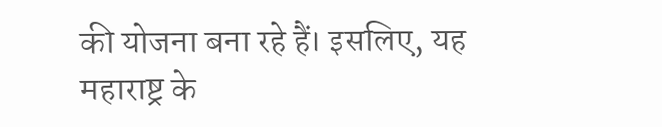की योजना बना रहे हैं। इसलिए, यह महाराष्ट्र के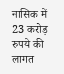नासिक में 23 करोड़ रुपये की लागत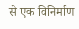से एक विनिर्माण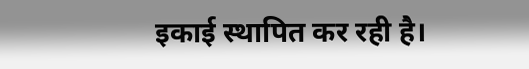इकाई स्थापित कर रही है।